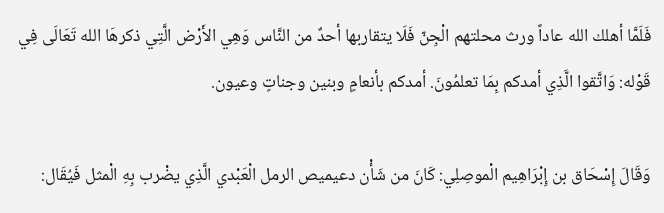فَلَمَّا أهلك الله عاداً ورث محلتهم الْجِنّ فَلَا يتقاربها أحدٌ من النَّاس وَهِي الأَرْض الَّتِي ذكرهَا الله تَعَالَى فِي قَوْله: وَاتَّقوا الَّذِي أمدكم بِمَا تعلمُونَ. أمدكم بأنعامٍ وبنين وجناتٍ وعيون.

وَقَالَ إِسْحَاق بن إِبْرَاهِيم الْموصِلِي: كَانَ من شَأْن دعيميص الرمل الْعَبْدي الَّذِي يضْرب بِهِ الْمثل فَيُقَال: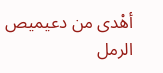أهْدى من دعيميص الرمل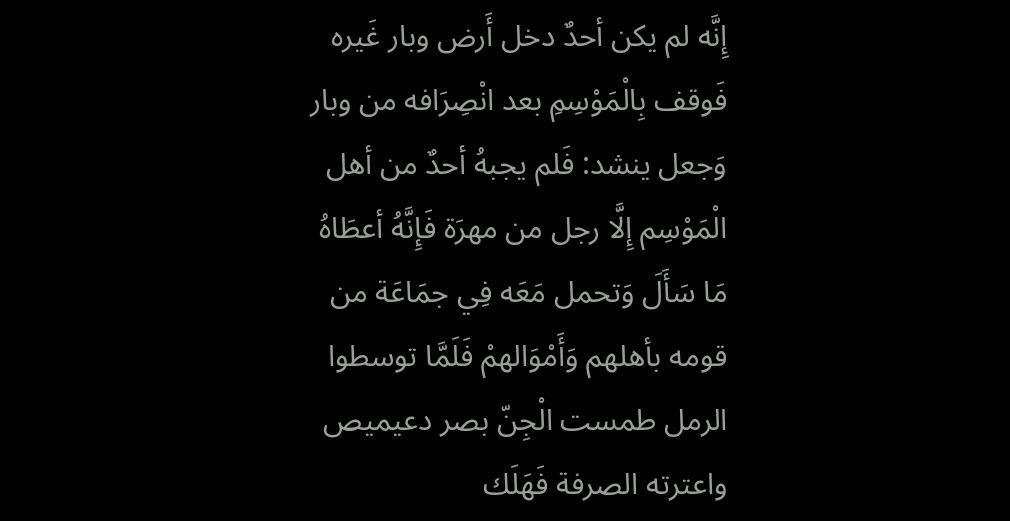إِنَّه لم يكن أحدٌ دخل أَرض وبار غَيره فَوقف بِالْمَوْسِمِ بعد انْصِرَافه من وبار وَجعل ينشد: فَلم يجبهُ أحدٌ من أهل الْمَوْسِم إِلَّا رجل من مهرَة فَإِنَّهُ أعطَاهُ مَا سَأَلَ وَتحمل مَعَه فِي جمَاعَة من قومه بأهلهم وَأَمْوَالهمْ فَلَمَّا توسطوا الرمل طمست الْجِنّ بصر دعيميص واعترته الصرفة فَهَلَك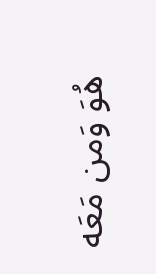هُوَ وَمن مَعَه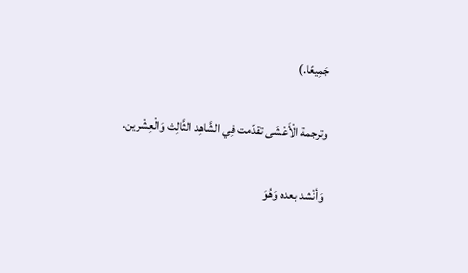جَمِيعًا.)

وترجمة الْأَعْشَى تقدّمت فِي الشَّاهِد الثَّالِث وَالْعِشْرين.

وَأنْشد بعده وَهُوَ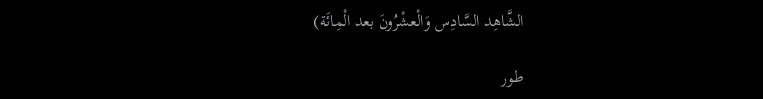الشَّاهِد السَّادِس وَالْعشْرُونَ بعد الْمِائَة)

طور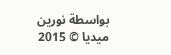بواسطة نورين ميديا © 2015